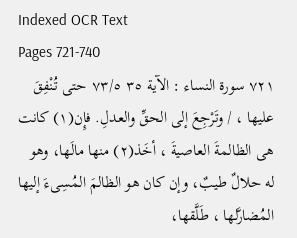Indexed OCR Text
Pages 721-740
٧٢١ سورة النساء : الآية ٣٥ ٧٣/٥ حتى تُنْفِقَ عليها ، / وتَرْجِعَ إلى الحقِّ والعدلِ. فإِن(١) كانت هى الظالمةَ العاصيةَ ، أخَذ(٢) منها مالَها، وهو له حلالٌ طيبٌ، وإن كان هو الظالمَ المُسِىءَ إليها المُضارَّلها ، طَلَّقها،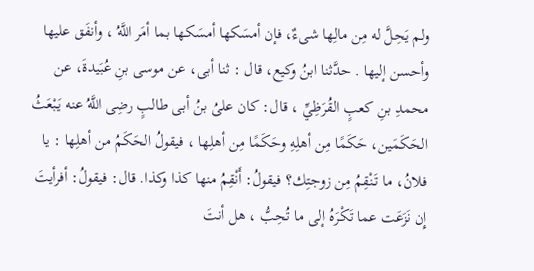ولم يَحِلَّ له مِن مالِها شىءٌ، فإن أمسَكها أمسَكها بما أمَر اللَّهُ ، وأنفَق عليها وأحسن إليها . حدَّثنا ابنُ وكيع، قال : ثنا أبى، عن موسى بنِ عُبَيدةَ، عن محمدِ بنِ كعبٍ القُرَظِيِّ ، قال: كان علىُ بنُ أبى طالبٍ رضِى اللَّهُ عنه يَبْعَثُ الحَكَمَين، حَكَمًا مِن أهلِهِ وحَكَمًا مِن أهلِها ، فيقولُ الحَكَمُ من أهلِها : يا فلانُ، ما تَنْقِمُ مِن زوجتِك؟ فيقولُ: أَنْقِمُ منها كذا وكذا. قال: فيقولُ: أفرأيتَ إِن نَزَعَت عما تَكْرَهُ إلى ما تُحِبُّ ، هل أنتَ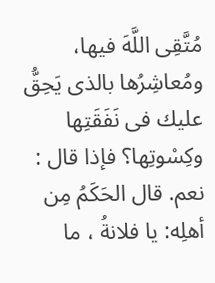مُتَّقِى اللَّهَ فيها، ومُعاشِرُها بالذى يَحِقُّ عليك فى نَفَقَتِها وكِسْوتِها؟ فإذا قال : نعم. قال الحَكَمُ مِن أهلِه: يا فلانةُ ، ما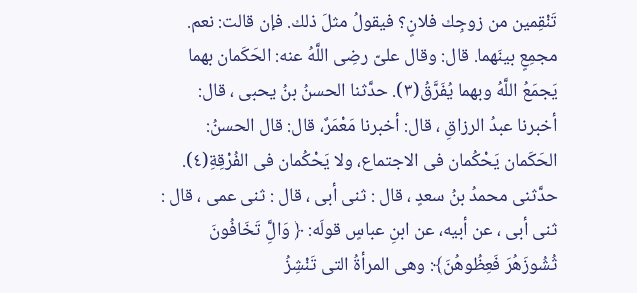تَنْقِمين من زوجِك فلانٍ؟ فيقولُ مثلَ ذلك. فإن قالت: نعم. مجمِعٍ بينَهما. قال: وقال علىّ رضِى اللَّهُ عنه: الحَكَمان بهما يَجمَعُ اللَّهُ وبهما يُفَرَّقُ(٣). حدَّثنا الحسنُ بنُ يحبى ، قال: أخبرنا عبدُ الرزاقِ ، قال: أخبرنا مَعْمَرٌ، قال: قال الحسنُ: الحَكَمان يَحْكُمان فى الاجتماع، ولا يَحْكُمان فى الفُرْقِةِ(٤). حدَّثنى محمدُ بنُ سعدٍ ، قال : ثنى أبى ، قال : ثنى عمى ، قال : ثنى أبى ، عن أبيه، عن ابنِ عباسٍ قولَه: ﴿ وَالَِّ تَخَافُونَ ثُشُوزَهُرَ فَعِظُوهُنَ﴾: وهى المرأةُ التى تَنْشِزُ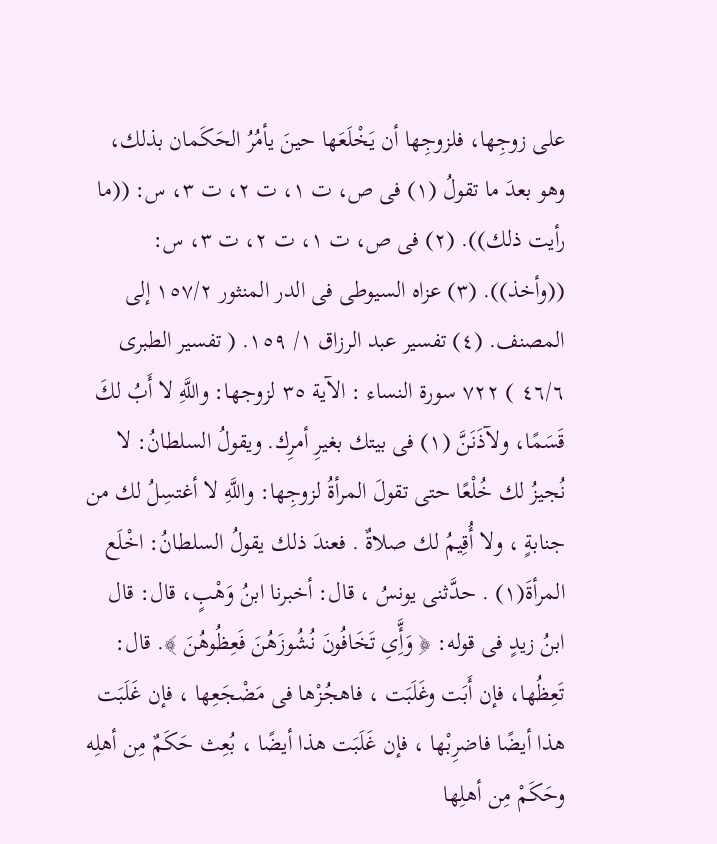على زوجِها، فلزوجِها أن يَخْلَعَها حينَ يأمُرُ الحَكَمان بذلك، وهو بعدَ ما تقولُ (١) فى ص، ت ١، ت ٢، ت ٣، س: ((ما رأيت ذلك)). (٢) فى ص، ت ١، ت ٢، ت ٣، س: ((وأخذ)). (٣) عزاه السيوطى فى الدر المنثور ١٥٧/٢ إلى المصنف. (٤) تفسير عبد الرزاق ١/ ١٥٩. ( تفسير الطبرى ٤٦/٦ ) ٧٢٢ سورة النساء : الآية ٣٥ لزوجها: واللَّهِ لا أَبُ لكَ قَسَمًا، ولآذَنَنَّ (١) فى بيتك بغيرِ أمرِك. ويقولُ السلطانُ: لا نُجيزُ لك خُلْعًا حتى تقولَ المرأةُ لزوجِها: واللَّهِ لا أغتسِلُ لك من جنابةٍ ، ولا أُقِيمُ لك صلاةٌ . فعندَ ذلك يقولُ السلطانُ: اخْلَع المرأةَ(١) . حدَّثنى يونسُ ، قال: أخبرنا ابنُ وَهْبٍ، قال: قال ابنُ زيدٍ فى قوله: ﴿ وَأَِّىِ تَخَافُونَ نُشُوزَهُنَ فَعِظُوهُنَ ﴾. قال: تَعِظُها، فإن أَبَت وغَلَبَت ، فاهجُزْها فى مَضْجَعِها ، فإن غَلَبَت هذا أيضًا فاضرِبْها ، فإن غَلَبَت هذا أيضًا ، بُعِث حَكَمٌ مِن أهلِه وحَكَمْ مِن أهلِها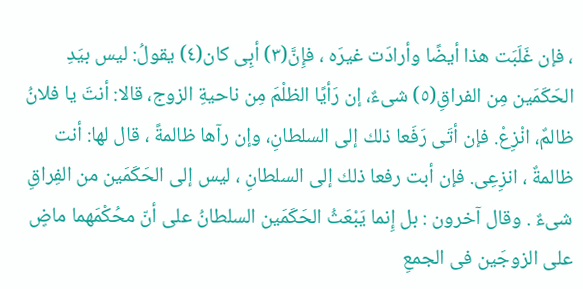، فإن غَلَبَت هذا أيضًا وأرادَت غيرَه ، فإِنَّ(٣) أبِى كان(٤) يقولُ: ليس بيَدِ الحَكَمَين مِن الفراقِ(٥) شىءٌ، إن رَأيًا الظلْمَ مِن ناحيةِ الزوج، قالا: أنتَ يا فلانُ ظالمٌ، انْزِعْ. فإن أتَى رَفَعا ذلك إلى السلطانِ، وإن رآها ظالمةً ، قال لها: أنت ظالمةٌ ، انزِعِى. فإن أبت رفعا ذلك إلى السلطانِ ، ليس إلى الحَكَمَين من الفِراقِ شىءٌ . وقال آخرون : بل إِنما يَبْعَثُ الحَكَمَين السلطانُ على أنّ محُكْمَهما ماضٍ على الزوجَين فى الجمعِ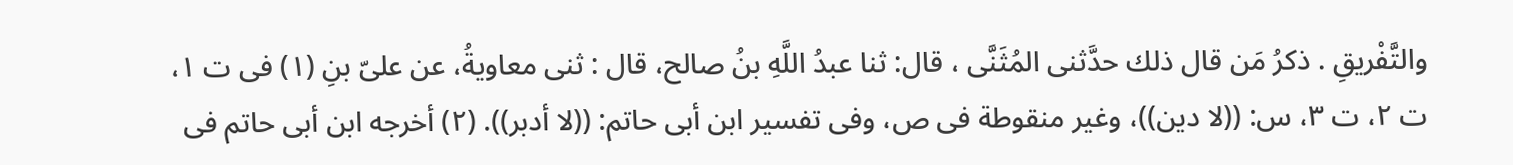والتَّفْريقِ . ذكرُ مَن قال ذلك حدَّثنى المُثَنَّى ، قال: ثنا عبدُ اللَّهِ بنُ صالح، قال : ثنى معاویةُ، عن علىّ بنِ (١) فى ت ١، ت ٢، ت ٣، س: ((لا دين))، وغير منقوطة فى ص، وفى تفسير ابن أبى حاتم: ((لا أدبر)). (٢) أخرجه ابن أبى حاتم فی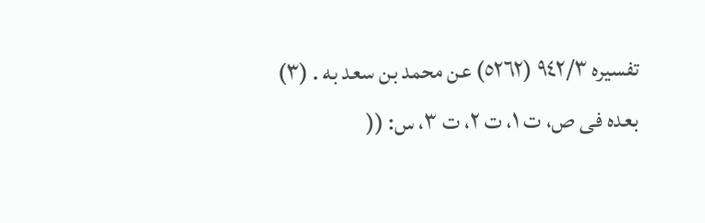تفسيره ٩٤٢/٣ (٥٢٦٢) عن محمد بن سعد به . (٣) بعده فی ص، ت ١، ت ٢، ت ٣، س: ((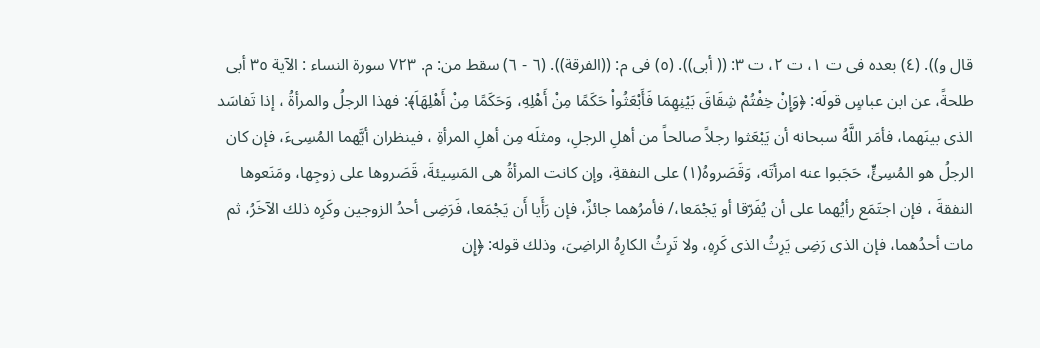قال و)). (٤) بعده فى ت ١، ت ٢، ت ٣: (( أبی)). (٥) فى م: ((الفرقة)). (٦ - ٦) سقط من: م. ٧٢٣ سورة النساء : الآية ٣٥ أبى طلحةً، عن ابن عباسٍ قولَه: ﴿وَإِنْ خِفْتُمْ شِقَاقَ بَيْنِهِمَا فَأَبْعَثُواْ حَكَمًا مِنْ أَهْلِهِ، وَحَكَمًا مِنْ أَهْلِهَاَ﴾: فهذا الرجلُ والمرأةُ ، إذا تَفاسَد الذى بينَهما، فأمَر اللَّهُ سبحانه أن يَبْعَثوا رجلاً صالحاً من أهلِ الرجلِ، ومثلَه مِن أهلِ المرأةِ ، فينظران أيَّهما المُسِىءَ، فإن كان الرجلُ هو المُسِئٍّ، حَجَبوا عنه امرأتَه، وَقَصَروهُ(١) على النفقةِ، وإن كانت المرأةُ هى المَسِيئةَ، قَصَروها على زوجِها، ومَنَعوها النفقةَ ، فإن اجتَمَع رأيُهما على أن يُفَرّقا أو يَجْمَعا،/ فأمرُهما جائزٌ، فإن رَأَيا أَن يَجْمَعا، فَرَضِى أحدُ الزوجين وكَرِه ذلك الآخَرُ، ثم مات أحدُهما، فإن الذى رَضِى يَرِثُ الذى كَرِهِ، ولا تَرِثُ الكارِهُ الراضِىَ، وذلك قوله: ﴿إِن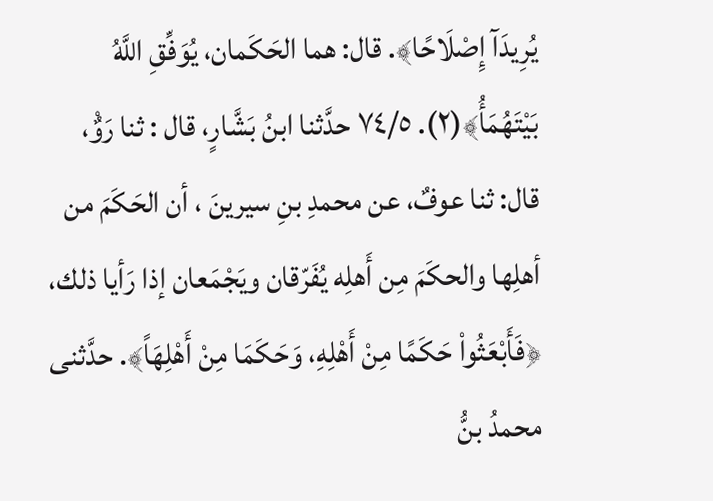يُرِيدَآ إِصْلَاحًا﴾. قال: هما الحَكَمان، يُوَفِّقِ اللَّهُ بَيْتَهُمَأُ﴾(٢). ٧٤/٥ حدَّثنا ابنُ بَشَّارٍ، قال : ثنا رَوٌْ، قال: ثنا عوفٌ، عن محمدِ بنِ سيرينَ ، أن الحَكَمَ من أهلِها والحكَمَ مِن أَهلِه يُفَرّقان ويَجْمَعان إذا رَأيا ذلك، ﴿فَأَبْعَثُواْ حَكَمًا مِنْ أَهْلِهِ، وَحَكَمَا مِنْ أَهْلِهَاً﴾. حدَّثنى محمدُ بنُّ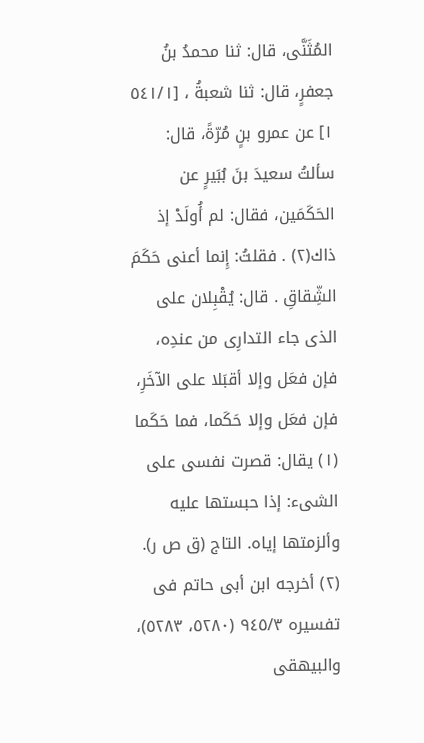المُثَنَّى، قال: ثنا محمدُ بنُ جعفرٍ، قال: ثنا شعبةُ ، [٥٤١/١ ١] عن عمرو بنٍ مُرّةً، قال: سألتُ سعيدَ بنَ بُبَيرٍ عن الحَكَمَين، فقال: لم أُولَدْ إذ ذاك(٢) . فقلتُ: إِنما أعنى حَكَمَ الشِّقاقِ . قال: يُقْبِلان على الذى جاء التدارِى من عندِه، فإن فعَل وإلا أقبَلا على الآخَرِ، فإن فعَل وإلا حَكَما، فما حَكَما (١) يقال: قصرت نفسى على الشىء: إذا حبستها عليه وألزمتها إياه. التاج (ق ص ر). (٢) أخرجه ابن أبى حاتم فى تفسيره ٩٤٥/٣ (٥٢٨٠، ٥٢٨٣)، والبيهقى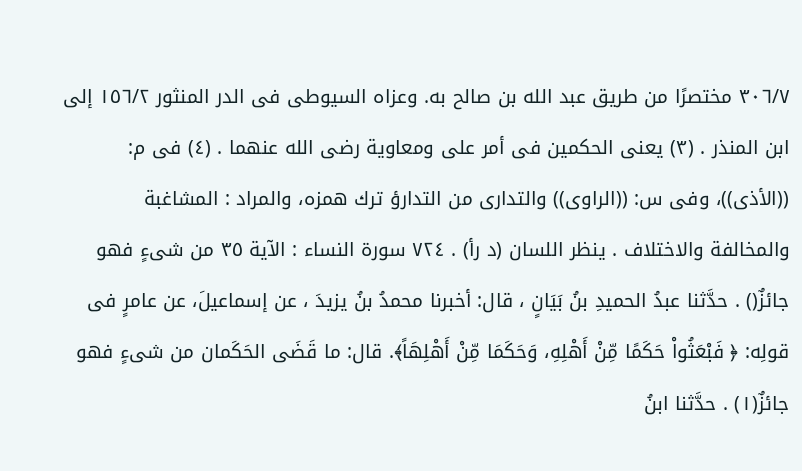٣٠٦/٧ مختصرًا من طريق عبد الله بن صالح به. وعزاه السيوطى فى الدر المنثور ١٥٦/٢ إلى ابن المنذر . (٣) يعنى الحكمين فى أمر على ومعاوية رضى الله عنهما . (٤) فى م: ((الأذى))، وفى س: ((الراوى)) والتدارى من التدارؤ ترك همزه، والمراد : المشاغبة والمخالفة والاختلاف . ينظر اللسان (د رأ) . ٧٢٤ سورة النساء : الآية ٣٥ من شیءٍ فهو جائزٌ() . حدَّثنا عبدُ الحميدِ بنُ بَيَانٍ ، قال: أخبرنا محمدُ بنُ يزيدَ ، عن إسماعيلَ، عن عامرٍ فى قولِه: ﴿ فَبْعَثُواْ حَكَمًا مِّنْ أَهْلِهِ، وَحَكَمَا مِّنْ أَهْلِهَاً﴾. قال: ما قَضَى الحَكَمان من شىءٍ فهو جائزٌ(١) . حدَّثنا ابنُ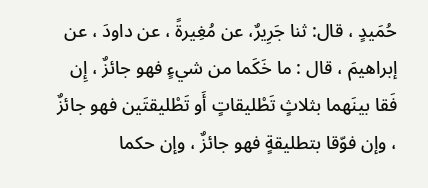حُمَيدٍ ، قال: ثنا جَرِيرٌ، عن مُغِيرةً ، عن داودَ ، عن إبراهيمَ ، قال : ما خَكَما من شيءٍ فهو جائزٌ ، إِن فَقا بينَهما بثلاثٍ تَطْليقاتٍ أَو تَطْليقتَين فهو جائزٌ ، وإن فوّقا بتطليقةٍ فهو جائزٌ ، وإن حكما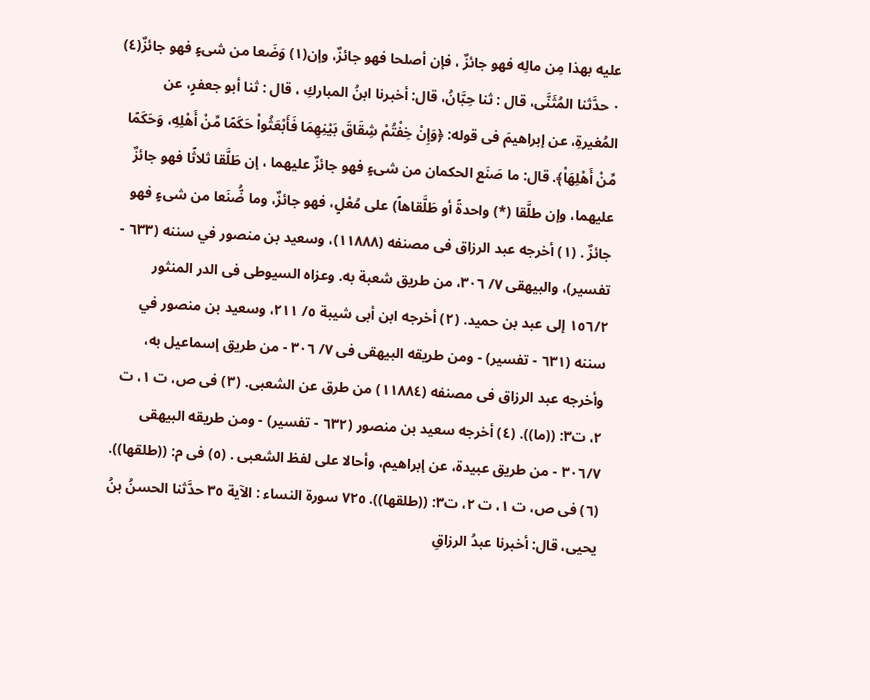علیه بهذا مِن مالِه فهو جائزٌ ، فإن أصلحا فهو جائزٌ، وإن(١) وَضَعا من شىءٍ فهو جائزٌ(٤) ٠ حدَّثنا المُثَنَّى، قال : ثنا حِبَّانُ، قال: أخبرنا ابنُ المباركِ ، قال : ثنا أبو جعفرٍ، عن المُغيرةِ، عن إبراهيمَ فى قوله: ﴿وَإِنْ خِفْتُمْ شِقَاقَ بَيْنِهِمَا فَأَبْعَثُواْ حَكَمًا مِّنْ أَهْلِهِ، وَحَكَمًا مِّنْ أَهْلِهَاْ﴾. قال: ما صَنَع الحكمان من شىءٍ فهو جائزٌ عليهما ، إن طَلَّقا ثلاثًا فهو جائزٌ عليهما، وإن طلَّقا (*) واحدةً أو طَلَّقاهاً) على مُعْلٍ، فهو جائزٌ، وما ضُّنَعا من شىءٍ فهو جائزٌ . (١) أخرجه عبد الرزاق فى مصنفه (١١٨٨٨)، وسعيد بن منصور في سننه (٦٣٣ - تفسير)، والبيهقى ٧/ ٣٠٦، من طريق شعبة به. وعزاه السيوطى فى الدر المنثور ١٥٦/٢ إلى عبد بن حميد. (٢) أخرجه ابن أبى شيبة ٥/ ٢١١، وسعيد بن منصور في سننه (٦٣١ - تفسير) - ومن طريقه البيهقى فى ٧/ ٣٠٦ - من طريق إسماعيل به، وأخرجه عبد الرزاق فى مصنفه (١١٨٨٤) من طرق عن الشعبى. (٣) فى ص، ت ١، ت ٢، ت٣: ((ما)). (٤) أخرجه سعيد بن منصور (٦٣٢ - تفسير) - ومن طريقه البيهقى ٣٠٦/٧ - من طريق عبيدة، عن إبراهيم، وأحالا على لفظ الشعبى . (٥) فى م: ((طلقها)). (٦) فى ص، ت ١، ت ٢، ت٣: ((طلقها)). ٧٢٥ سورة النساء : الآية ٣٥ حدَّثنا الحسنُ بنُ يحيى، قال: أخبرنا عبدُ الرزاقِ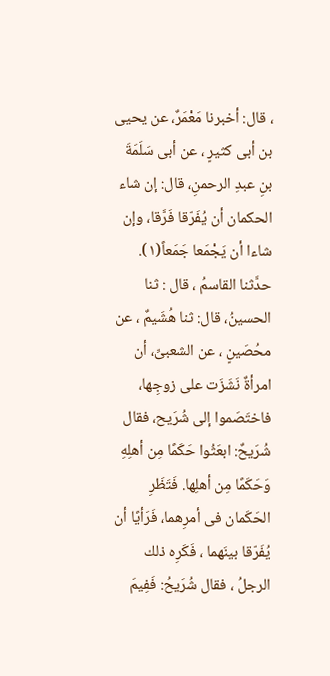، قال: أخبرنا مَعْمَرٌ، عن يحيى بن أبى كثيرٍ ، عن أبى سَلَمَةَ بنِ عبدِ الرحمنِ، قال: إن شاء الحكمان أن يُفَرّقا فَرَّقا، وإن شاءا أن يَجْمَعا جَمَعاً(١). حدَّثنا القاسمُ ، قال : ثنا الحسينُ، قال: ثنا هُشَيمٌ ، عن محُصَينٍ ، عن الشعبىِّ، أن امرأةٌ نَشَزَت على زوجِها، فاختَصَموا إلى شُرَيح، فقال شُرَيحٌ: ابعَثُوا حَكَمًا مِن أهلِهِ وَحَكَمًا مِن أهلِها. فَتَظَرِ الحَكَمان فى أمرِهما، فَرَأيًا أن يُفَرّقا بينَهما ، فَكَرِه ذلك الرجلُ ، فقال شُرَيحُ: فَفِيمَ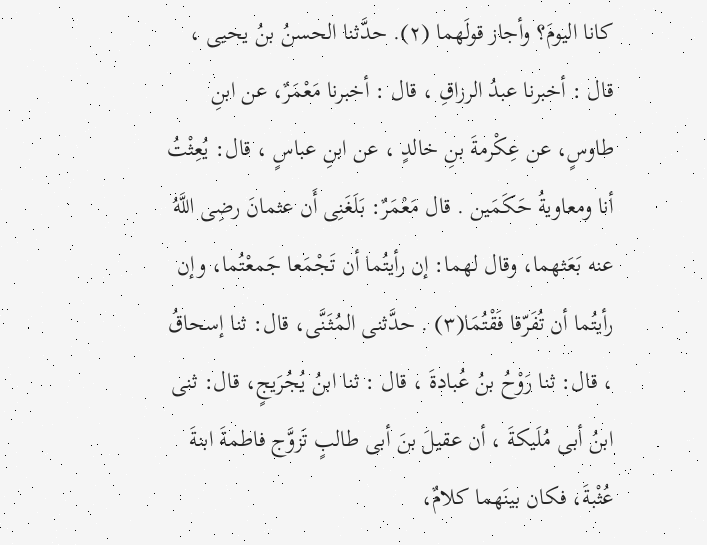كانا اليومَ؟ وأجاز قولَهما (٢). حدَّثنا الحسنُ بنُ يحيى ، قال : أخبرنا عبدُ الرزاقِ ، قال : أخبرنا مَعْمَرٌ، عن ابنِ طاوسٍ، عن عِكْرمةَ بنِ خالدٍ ، عن ابنِ عباسٍ ، قال: يُعِثْتُ أنا ومعاويةُ حَكَمَين . قال مَعْمَرٌ: بَلَغَنِى أَن عثمانَ رضِى اللَّهُ عنه بَعَثهما، وقال لهما: إن رأيتُما أن تَجْمَعا جَمعْتُما، وإن رأيتُما أن تُفَرّقا فَقْتُمَا(٣) . حدَّثنى المُثَنَّى، قال: ثنا إسحاقُ ، قال: ثنا رَوْحُ بنُ عُبادةَ ، قال : ثنا ابنُ يُجُرَيجٍ، قال: ثنى ابنُ أبى مُلَيكةَ ، أن عقيلَ بنَ أبى طالبٍ تَزوَّج فاطمةَ ابنةَ عُثْبةَ، فكان بينَهما كلامٌ،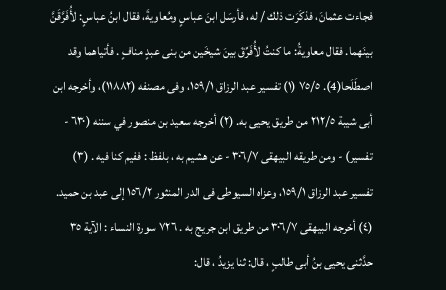فجاءت عثمانَ، فذكَرَت ذلك / له، فأرسَل ابنَ عباسٍ ومُعاويةَ، فقال ابنُ عباسٍ: لأُفَرَّقَنَّ بينَهما. فقال معاويةُ: ما كنتُ لأُفَرِّقَ بينَ شيخَين من بنى عبدٍ منافٍ . فأتياهما وقد اصطَلَحا(4). ٧٥/٥ (١) تفسير عبد الرزاق ١٥٩/١، وفى مصنفه (١١٨٨٢)، وأخرجه ابن أبى شيبة ٢١٢/٥ من طريق يحيى به. (٢) أخرجه سعيد بن منصور في سننه (٦٣٠ - تفسير) - ومن طريقه البيهقى ٣٠٦/٧ - عن هشيم به ، بلفظ : ففيم كنا فيه . (٣) تفسير عبد الرزاق ١٥٩/١، وعزاه السيوطى فى الدر المنثور ١٥٦/٢ إلى عبد بن حميد. (٤) أخرجه البيهقى ٣٠٦/٧ من طريق ابن جريج به . ٧٢٦ سورة النساء : الآية ٣٥ حدَّثنى يحيى بنُ أبى طالبٍ ، قال: ثنا يزيدُ ، قال: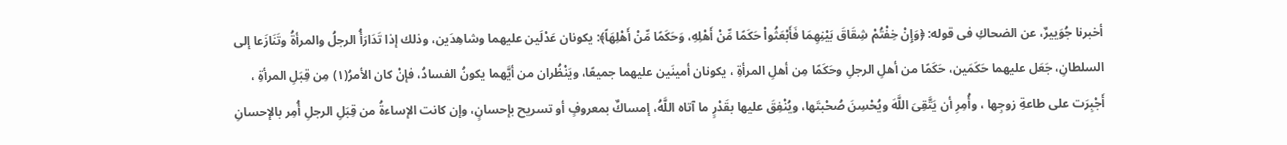أخبرنا جُوَييرٌ، عن الضحاكِ فى قوله: ﴿وَإِنْ خِفْتُمْ شِقَاقَ بَيْنِهِمَا فَأَبْعَثُواْ حَكَمًا مِّنْ أَهْلِهِ، وَحَكَمًا مِّنْ أَهْلِهَاً﴾: يكونان عَدْلَين عليهما وشاهِدَين، وذلك إذا تَدَارَأُ الرجلُ والمرأةُ وتَنَازَعا إلى السلطانِ، جَعَل عليهما حَكَمَين، حَكَمًا من أهلِ الرجلِ وحَكَمًا مِن أهلِ المرأةِ ، يكونان أمينَين عليهما جميعًا، ويَنْظُران من أيَّهما يكونُ الفسادُ، فإنْ كان الأمرُ(١) مِن قِبَلِ المرأةِ ، أَجْبِرَت على طاعةِ زوجِها ، وأُمِرِ أن يَتَّقِىَ اللَّهَ ويُحْسِنَ صُحْبتَها، ويُنْفِقَ عليها بقَدْرٍ ما آتاه اللَّهُ، إمساكٌ بمعروفٍ أو تسريح بإحسانٍ، وإن كانت الإساءةُ من قِبَلِ الرجلِ أُمِر بالإحسانِ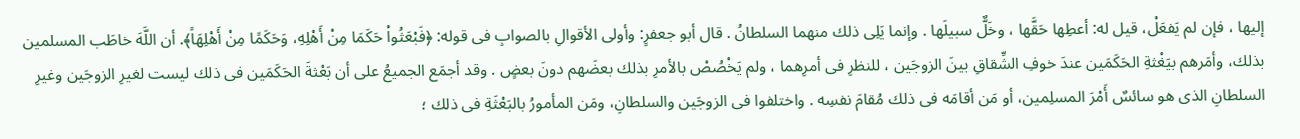إليها ، فإن لم يَفعَلْ، قيل له: أعطِها حَقَّها ، وخَلٌّ سبيلَها . وإنما يَلِى ذلك منهما السلطانُ . قال أبو جعفرٍ: وأولى الأقوالِ بالصوابِ فى قوله: ﴿فَبْعَثُواْ حَكَمَا مِنْ أَهْلِهِ، وَحَكَمًا مِنْ أَهْلِهَاً﴾. أن اللَّهَ خاطَب المسلمين بذلك، وأمَرهم بيَغْثةِ الحَكَمَين عندَ خوفِ الشِّقاقِ بينَ الزوجَين ، للنظرِ فى أمرِهما ، ولم يَخْصُصْ بالأمرِ بذلك بعضَهم دونَ بعضٍ . وقد أجمَع الجميعُ على أن بَعْثةَ الحَكَمَين فى ذلك ليست لغيرِ الزوجَين وغيرِ السلطانِ الذى هو سائسٌ أَمْرَ المسلِمين، أو مَن أقامَه فى ذلك مُقامَ نفسِه . واختلفوا فى الزوجَين والسلطانِ، ومَن المأمورُ بالبَعْثَةِ فى ذلك ؛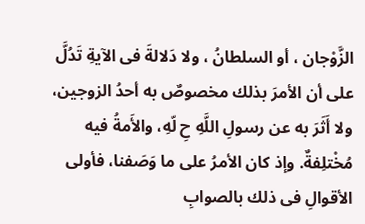الزَّوْجان ، أو السلطانُ ، ولا دَلالةَ فى الآيةِ تَدُلَّ على أن الأمرَ بذلك مخصوصٌ به أحدُ الزوجين، ولا أَثَرَ به عن رسولِ اللَّهِ حِ لّهِ، والأَمةُ فيه مُخْتلِفةٌ. وإذ كان الأمرُ على ما وَصَفنا، فأولى الأقوالِ فى ذلك بالصوابِ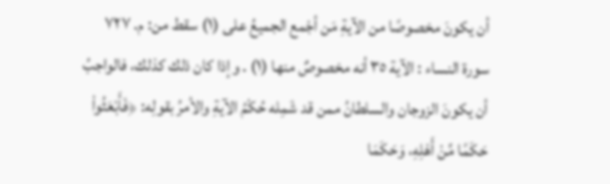أن يكونَ مخصوصًا من الآيةِ مَن أجْمع الجميعُ على (١) سقط من: م. ٧٢٧ سورة النساء : الآية ٣٥ أنه مخصوصٌ منها (١) . وإذا كان ذلك كذلك، فالواجبُ أن يكونَ الزوجان والسلطانُ ممن قد شَمِله حُكْمُ الآيةِ والأمرُ بقولِه: ﴿فَأَبْعَثُواْ حَكَمًا مِّنْ أَهْلِهِ، وَحَكَمَا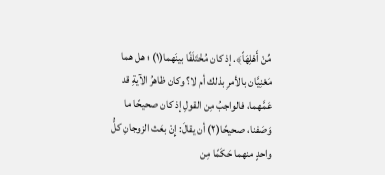مِّنْ أَهْلِهَاً﴾. إذ كان مُخْتَلَفًا بينَهما(١) ؛ هل هما مَعْنِيَّان بالأمرِ بذلك أم لا؟ وكان ظاهرُ الآيةِ قد عَمَّهما، فالواجبُ مِن القولِ إذ كان صحيحًا ما وَصَفنا، صحيحًا(٢) أن يقالَ: إِنْ بعَث الزوجانِ كلُّ واحدٍ منهما حَكَمًا مِن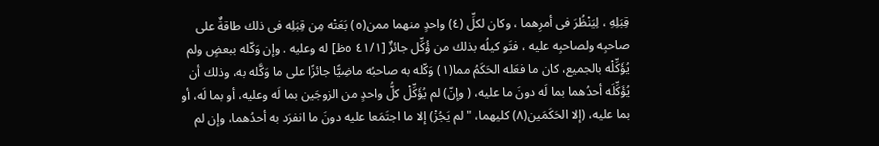قِبَلِهِ ، لِيَنْظُرَ فى أمرِهما ، وكان لكلِّ (٤) واحدٍ منهما ممن(٥) بَعَتْه مِن قِبَلِه فى ذلك طاقةٌ على صاحبِه ولصاحبِه عليه ، فتَو کیلُه بذلك من ؤُكِّل جائزٌ [٤١/١ ٥ظ] له وعليه . وإن وَكّله ببعضٍ ولم يُؤَكِّلْه بالجميع، كان ما فعَله الحَكَمُ مما(١) وَكّله به صاحبُه ماضِيًّا جائزًا على ما وَكَّله به، وذلك أن يُؤَكِّلَه أحدُهما بما لَه دونَ ما عليه، ( وإنّ) لم يُؤَكِّلْ كلُّ واحدٍ من الزوجَين بما لَه وعليه، أو بما لَه، أو بما عليه، (إلا الحَكَمَين(٨) كليهما، " لم يَجُزْ) إلا ما اجتَمَعا عليه دونَ ما انفرَد به أحدُهما، وإن لم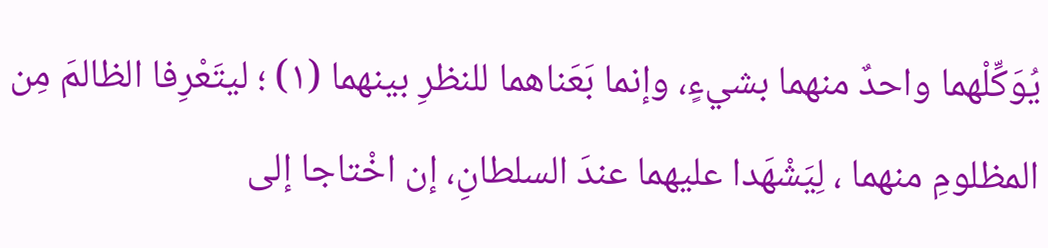يُوَكِّلْهما واحدٌ منهما بشيءٍ، وإنما بَعَناهما للنظرِ بينهما (١) ؛ ليتَعْرِفا الظالمَ مِن المظلومِ منهما ، لِيَشْهَدا عليهما عندَ السلطانِ، إن اخْتاجا إلى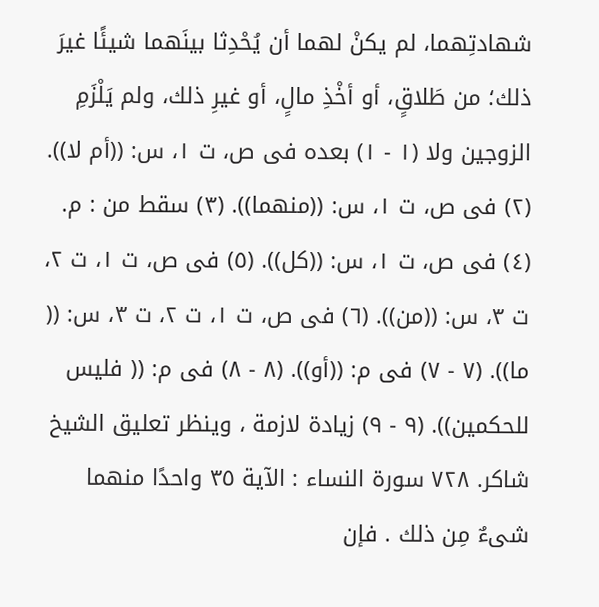شهادتِهما، لم يكنْ لهما أن يُحْدِثا بينَهما شيئًا غيرَ ذلك؛ من طَلاقٍ، أو أخْذِ مالٍ، أو غيرِ ذلك، ولم يَلْزَمِ الزوجين ولا (١ - ١) بعده فى ص، ت ١، س: ((أم لا)). (٢) فى ص، ت ١، س: ((منهما)). (٣) سقط من : م. (٤) فى ص، ت ١، س: ((كل)). (٥) فى ص، ت ١، ت ٢، ت ٣، س: ((من)). (٦) فى ص، ت ١، ت ٢، ت ٣، س: (( ما)). (٧ - ٧) فى م: ((أو)). (٨ - ٨) فى م: (( فليس للحكمين)). (٩ - ٩) زيادة لازمة ، وينظر تعليق الشيخ شاكر. ٧٢٨ سورة النساء : الآية ٣٥ واحدًا منهما شىءٌ مِن ذلك . فإن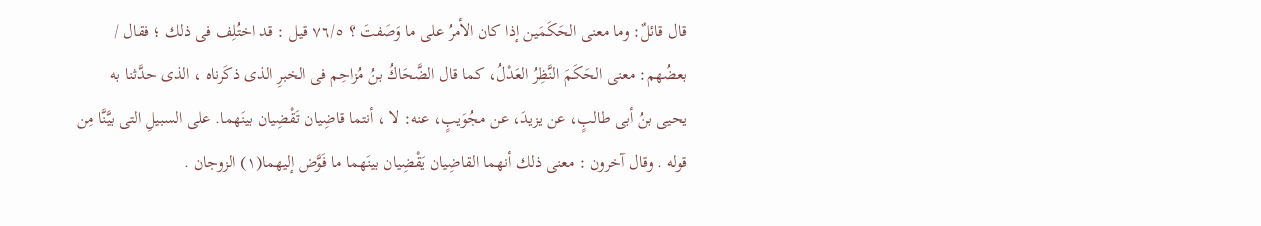قال قائلٌ: وما معنى الحَكَمَين إذا كان الأمرُ على ما وَصَفتَ ؟ ٧٦/٥ قيل : قد اختُلِف فى ذلك ؛ فقال / بعضُهم: معنى الحَكَمَ النَّظِرُ العَدْلُ، كما قال الضَّحَاكُ بنُ مُزاحِم فى الخبرِ الذى ذكَرناه ، الذى حدَّثنا به يحيى بنُ أبى طالبٍ، عن يزيدَ، عن مجُوَيبٍ، عنه: لا ، أنتما قاضِيان تَقْضِيان بينَهما. على السبيلِ التى بيَّنَّا مِن قوله . وقال آخرون : معنى ذلك أنهما القاضِيان يَقْضِيان بينَهما ما فَوَّض إليهما(١) الزوجان .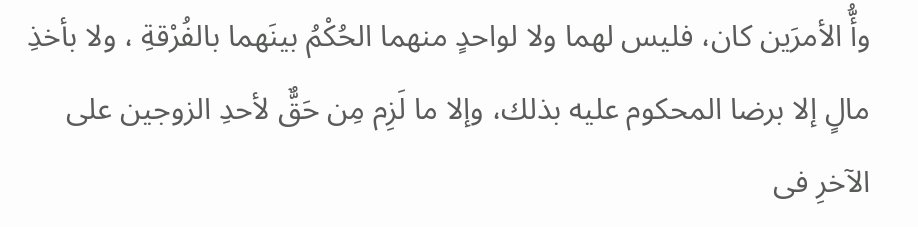وأُّ الأمرَين كان، فليس لهما ولا لواحدٍ منهما الحُكْمُ بينَهما بالفُرْقةِ ، ولا بأخذِ مالٍ إلا برضا المحكوم عليه بذلك، وإلا ما لَزِم مِن حَقٌّ لأحدِ الزوجين على الآخرِ فى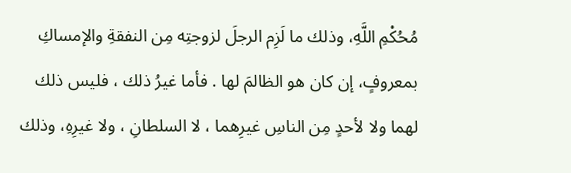مُحُكْمِ اللَّهِ، وذلك ما لَزِم الرجلَ لزوجتِه مِن النفقةِ والإمساكِ بمعروفٍ، إن كان هو الظالمَ لها . فأما غيرُ ذلك ، فليس ذلك لهما ولا لأحدٍ مِن الناسِ غيرِهما ، لا السلطانِ ، ولا غيرِهِ، وذلك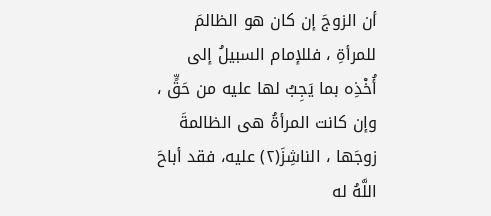أن الزوجَ إن كان هو الظالمَ للمرأةِ ، فللإمام السبيلُ إلى أُخْذِه بما يَجِبُ لها عليه من حَقٍّ ، وإن كانت المرأةُ هى الظالمةَ زوجَها ، الناشِزَ(٢) عليه، فقد أباحَ اللَّهُ له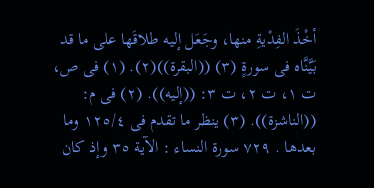أخْذَ الفِدْيةِ منها، وجَعَل إليه طلاقَها على ما قد بَيَّنَّاه فى سورةٍ (٣) ((البقرة))(٢). (١) فى ص، ت ١، ت ٢، ت ٣: ((إليه)). (٢) فى م: ((الناشزة)). (٣) ينظر ما تقدم فى ١٢٥/٤ وما بعدها . ٧٢٩ سورة النساء : الآية ٣٥ وإذ كان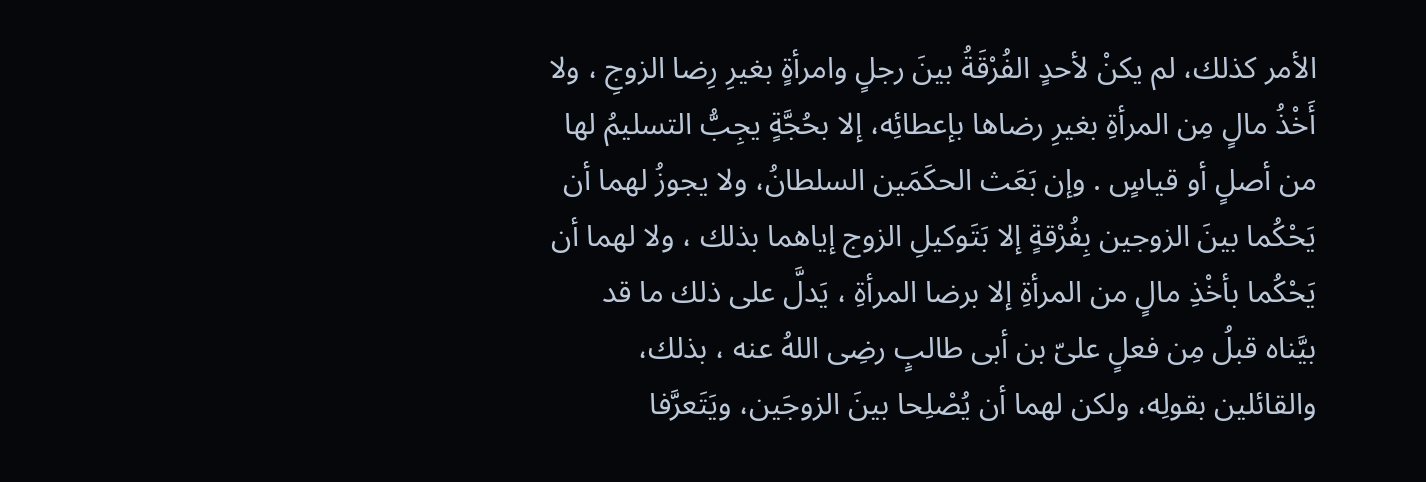الأمر كذلك، لم يكنْ لأحدٍ الفُرْقَةُ بينَ رجلٍ وامرأةٍ بغيرِ رِضا الزوجِ ، ولا أَخْذُ مالٍ مِن المرأةِ بغيرِ رضاها بإعطائِه، إلا بحُجَّةٍ يجِبُّ التسليمُ لها من أصلٍ أو قیاسٍ . وإن بَعَث الحكَمَين السلطانُ، ولا يجوزُ لهما أن يَحْكُما بينَ الزوجين بِفُرْقةٍ إلا بَتَوكيلِ الزوج إياهما بذلك ، ولا لهما أن يَحْكُما بأخْذِ مالٍ من المرأةِ إلا برضا المرأةِ ، يَدلَّ على ذلك ما قد بيَّناه قبلُ مِن فعلٍ علىّ بن أبى طالبٍ رضِى اللهُ عنه ، بذلك، والقائلين بقولِه، ولكن لهما أن يُصْلِحا بينَ الزوجَين، ويَتَعرَّفا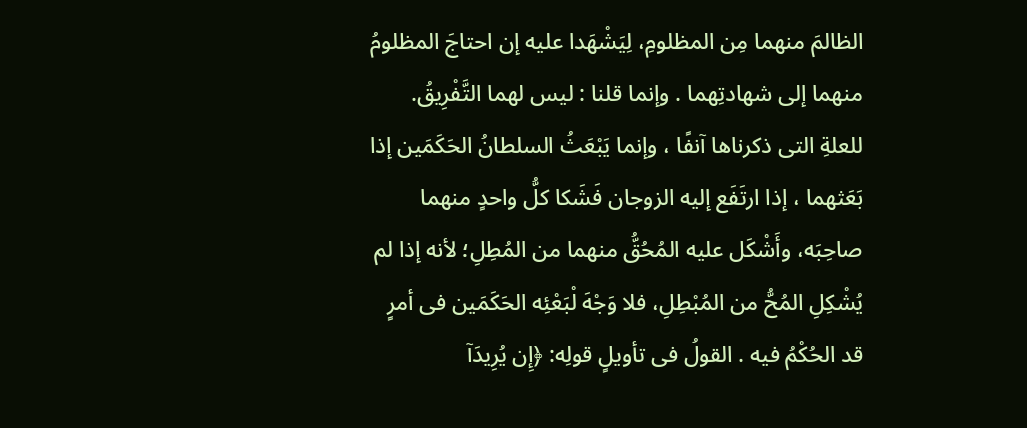الظالمَ منهما مِن المظلومِ، لِيَشْهَدا عليه إن احتاجَ المظلومُ منهما إلى شهادتِهما . وإنما قلنا : ليس لهما التَّفْرِيقُ. للعلةِ التى ذكرناها آنفًا ، وإنما يَبْعَثُ السلطانُ الحَكَمَين إذا بَعَثهما ، إذا ارتَفَع إليه الزوجان فَشَكا كلُّ واحدٍ منهما صاحِبَه، وأَشْكَل عليه المُحُقُّ منهما من المُطِلِ؛ لأنه إذا لم يُشْكِلِ المُحُّ من المُبْطِلِ، فلا وَجْهَ لْبَعْئِه الحَكَمَين فى أمرٍ قد الحُكْمُ فيه . القولُ فى تأويلٍ قولِه: ﴿إِن يُرِيدَآ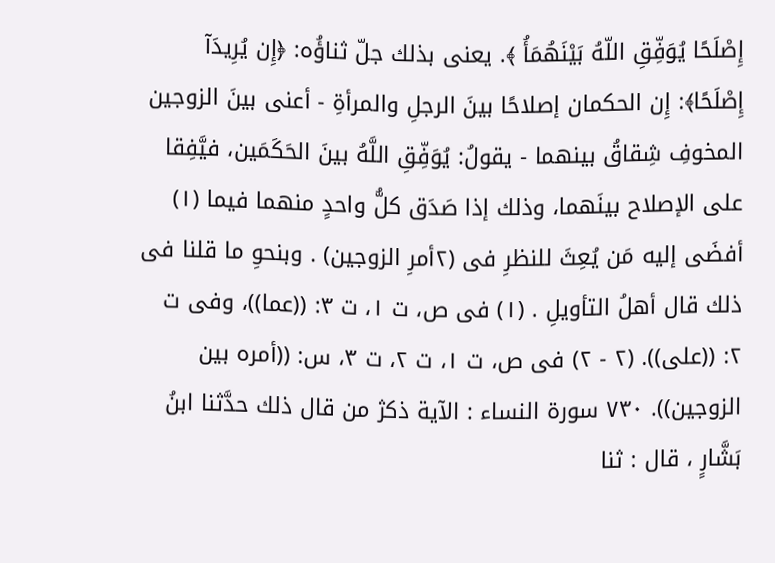إِصْلَحًا يُوَفِّقِ اللّهُ بَيْنَهُمَأُ ﴾. يعنى بذلك جلّ ثناؤُه: ﴿إِن يُرِيدَآ إِصْلَحًا﴾: إِن الحكمان إصلاحًا بينَ الرجلِ والمرأةِ - أعنى بينَ الزوجين المخوفِ شِقاقُ بينهما - يقولُ: يُوَفِّقِ اللَّهُ بينَ الحَكَمَين، فيَّفِقا على الإصلاح بينَهما، وذلك إذا صَدَق كلُّ واحدٍ منهما فيما (١) أفضَى إليه مَن يُعِثَ للنظرِ فى (٢أمرِ الزوجين) . وبنحوِ ما قلنا فى ذلك قال أهلُ التأويلِ . (١) فى ص، ت ١، ت ٣: ((عما))، وفى ت ٢: ((على)). (٢ - ٢) فى ص، ت ١، ت ٢، ت ٣، س: ((أمره بين الزوجين)). ٧٣٠ سورة النساء : الآية ذکژ من قال ذلك حدَّثنا ابنُ بَشَّارٍ ، قال : ثنا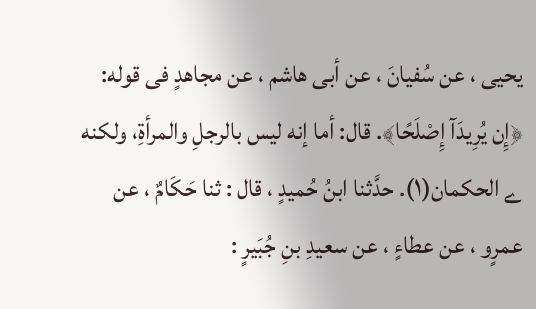يحيى ، عن سُفیانَ ، عن أبى هاشم ، عن مجاهدٍ فى قوله: ﴿إِن يُرِيدَآ إِصْلَحًا﴾. قال: أما إنه ليس بالرجلِ والمرأةِ، ولكنه ے الحكمان(١). حدَّثنا ابنُ حُميدٍ ، قال : ثنا حَكَامٌ ، عن عمرٍو ، عن عطاءٍ ، عن سعيدِ بنِ جُبَيرٍ :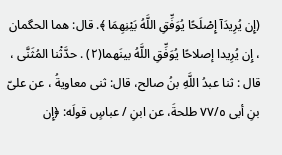(إِن يُرِيدَآ إِصْلَحًا يُوَفِّقِ اللَّهُ بَيْنِهِمَا ﴾. قال: هما الحگمان ، إِن يُرِيدا إصلاحًا يُوَفِّقِ اللَّهُ بينَهما(٢) . حدَّثْنا المُثَنَّى ، قال : ثنا عبدُ اللَّهِ بنُ صالح، قال: ثنى معاويةُ ، عن علىّ بنِ أبى ٧٧/٥ طلحةَ، عن ابنِ / عباسٍ قولَه: ﴿إِن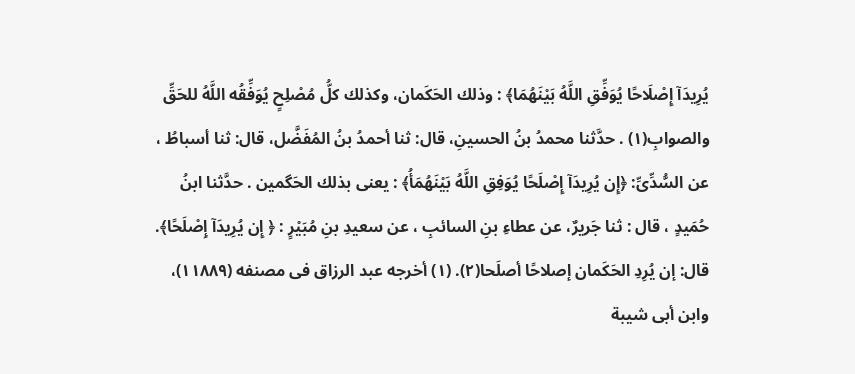يُرِيدَآ إِصْلَاحًا يُوَفِّقِ اللَّهُ بَيْنَهُمَا﴾ : وذلك الحَكَمان، وكذلك كلُّ مُصْلِحٍ يُوَفِّقُه اللَّهُ للحَقِّ والصوابِ(١) . حدَّثنا محمدُ بنُ الحسينِ، قال: ثنا أحمدُ بنُ المُفَضَّل، قال: ثنا أسباطُ ، عن السُّدِّىِّ: ﴿إِن يُرِيدَآ إِصْلَحًا يُوَفِقِ اللَّهُ بَيْنَهُمَأُ﴾ : يعنى بذلك الحَگمین . حدَّثنا ابنُ حُمَيدٍ ، قال : ثنا جَريرٌ، عن عطاءِ بنِ السائبِ ، عن سعيدِ بنِ مُبَيْرٍ : ﴿ إِن يُرِيدَآ إِصْلَحًا﴾. قال: إن يُرِدِ الحَكَمان إصلاحًا أصلَحا(٢). (١) أخرجه عبد الرزاق فى مصنفه (١١٨٨٩)، وابن أبى شيبة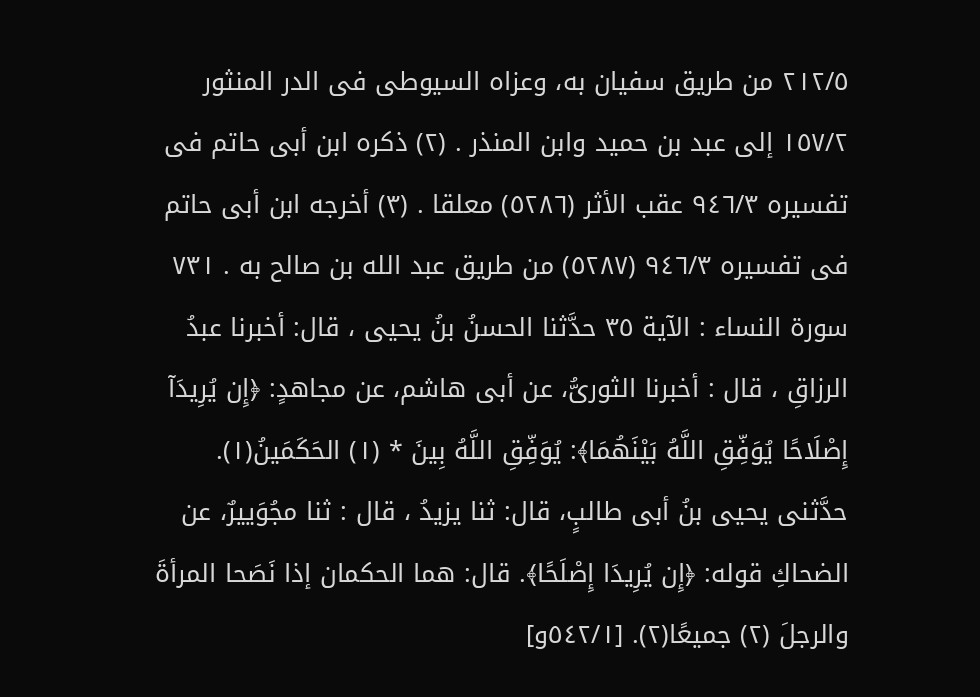٢١٢/٥ من طريق سفيان به، وعزاه السيوطى فى الدر المنثور ١٥٧/٢ إلى عبد بن حميد وابن المنذر . (٢) ذكره ابن أبى حاتم فى تفسيره ٩٤٦/٣ عقب الأثر (٥٢٨٦) معلقا . (٣) أخرجه ابن أبى حاتم فى تفسيره ٩٤٦/٣ (٥٢٨٧) من طريق عبد الله بن صالح به . ٧٣١ سورة النساء : الآية ٣٥ حدَّثنا الحسنُ بنُ يحيى ، قال: أخبرنا عبدُ الرزاقِ ، قال : أخبرنا الثورىُّ، عن أبى هاشم، عن مجاهدٍ: ﴿إِن يُرِيدَآ إِصْلَاحًا يُوَفِّقِ اللَّهُ بَيْنَهُمَا﴾: يُوَفِّقِ اللَّهُ بِينَ * (١) الحَكَمَينُ(١). حدَّثنى يحيى بنُ أبى طالبٍ، قال: ثنا يزيدُ ، قال : ثنا مجُوَييرٌ، عن الضحاكِ قوله: ﴿إِن يُرِيدَا إِصْلَحًا﴾. قال: هما الحكمان إذا نَصَحا المرأةَ والرجلَ (٢) جميعًا(٢). [٥٤٢/١و]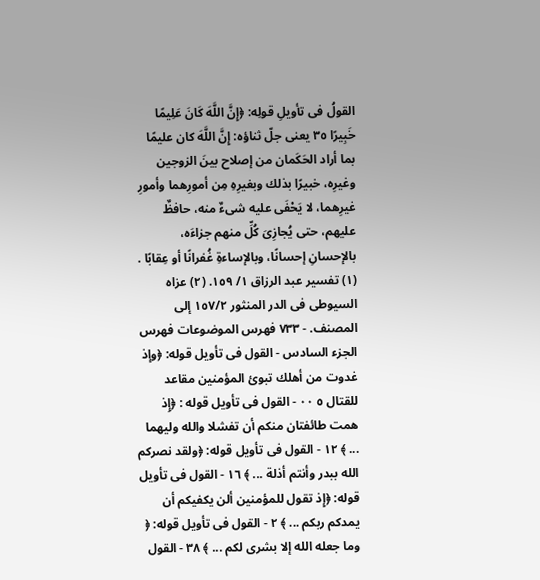القولُ فى تأويلِ قولِه: ﴿إِنَّ اللَّهَ كَانَ عَلِيمًا خَبِيرًا ٣٥ يعنى جلّ ثناؤه: إِنَّ اللَّهَ كان عليمًا بما أراد الحَكَمان من إصلاح بينَ الزوجين وغيرِه، خبيرًا بذلك وبغيرِهِ مِن أمورِهما وأمورِ غيرِهما، لا يَحْفَى عليه شىءٌ منه، حافظٌ عليهم، حتى يُجازِىَ كُلِّ منهم جزاءَه، بالإحسانِ إحسانًا، وبالإساءةِ غُفرانًا أو عِقابًا . (١) تفسير عبد الرزاق ١/ ١٥٩. (٢) عزاه السيوطى فى الدر المنثور ١٥٧/٢ إلى المصنف. - ٧٣٣ فهرس الموضوعات فهرس الجزء السادس - القول فى تأويل قوله: ﴿وإذ غدوت من أهلك تبوئ المؤمنين مقاعد للقتال ٥ ٠٠ - القول فى تأويل قوله : ﴿إِذ همت طائفتان منكم أن تفشلا والله وليهما ... ﴾ ١٢ - القول فى تأويل قوله: ﴿ولقد نصركم الله ببدر وأنتم أذلة ... ﴾ ١٦ - القول فى تأويل قوله: ﴿إِذ تقول للمؤمنين ألن يكفيكم أن يمدكم ربكم ... ﴾ ٢ - القول فى تأويل قوله: ﴿ وما جعله الله إلا بشرى لكم ... ﴾ ٣٨ - القول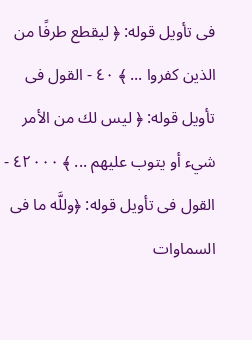فى تأويل قوله: ﴿ ليقطع طرفًا من الذين كفروا ... ﴾ ٤٠ - القول فى تأويل قوله: ﴿ ليس لك من الأمر شيء أو يتوب عليهم ... ﴾ ٤٢٠٠٠ - القول فى تأويل قوله: ﴿وللَّه ما فى السماوات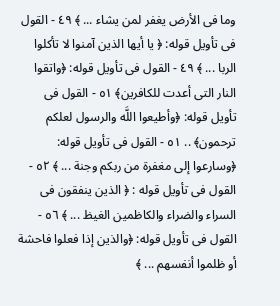وما فى الأرض يغفر لمن يشاء ... ﴾ ٤٩ - القول فى تأويل قوله: ﴿ يا أيها الذين آمنوا لا تأكلوا الربا ... ﴾ ٤٩ - القول فى تأويل قوله: ﴿واتقوا النار التى أعدت للكافرين﴾ ٥١ - القول فى تأويل قوله: ﴿وأطيعوا اللَّه والرسول لعلكم ترحمون﴾ .. ٥١ - القول فى تأويل قوله: ﴿وسارعوا إلى مغفرة من ربكم وجنة ... ﴾ ٥٢ - القول فى تأويل قوله : ﴿ الذين ينفقون فى السراء والضراء والكاظمين الغيظ ... ﴾ ٥٦ - القول فى تأويل قوله: ﴿والذين إذا فعلوا فاحشة أو ظلموا أنفسهم ... ﴾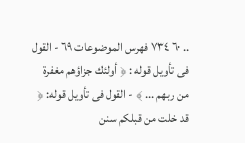.. ٦٠ ٧٣٤ فهرس الموضوعات ٦٩ - القول فى تأويل قوله : ﴿ أولئك جزاؤهم مغفرة من ربهم ... ﴾ - القول فى تأويل قوله: ﴿ قد خلت من قبلكم سنن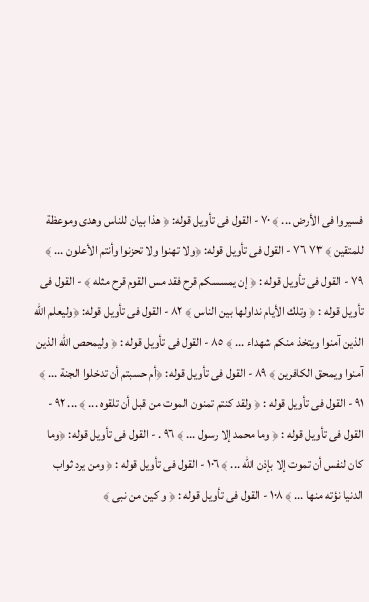فسيروا فى الأرض ... ﴾ ٧٠ - القول فى تأويل قوله: ﴿ هذا بيان للناس وهدى وموعظة للمتقين ﴾ ٧٣ ٧٦ - القول فى تأويل قوله: ﴿ولا تهنوا ولا تحزنوا وأنتم الأعلون ... ﴾ ٧٩ - القول فى تأويل قوله : ﴿ إن يمسسكم قرح فقد مس القوم قرح مثله ﴾ - القول فى تأويل قوله : ﴿ وتلك الأيام نداولها بين الناس ﴾ ٨٢ - القول فى تأويل قوله: ﴿وليعلم الله الذين آمنوا ويتخذ منكم شهداء ... ﴾ ٨٥ - القول فى تأويل قوله : ﴿ ولیمحص الله الذين آمنوا ويمحق الكافرين ﴾ ٨٩ - القول فى تأويل قوله: ﴿أم حسبتم أن تدخلوا الجنة ... ﴾ ٩١ - القول فى تأويل قوله : ﴿ ولقد كنتم تمنون الموت من قبل أن تلقوه ... ﴾ ... ٩٢ - القول فى تأويل قوله : ﴿ وما محمد إلا رسول ... ﴾ ٩٦ . - القول فى تأويل قوله: ﴿وما كان لنفس أن تموت إلا بإذن الله ... ﴾ ١٠٦ - القول فى تأويل قوله : ﴿ ومن یرد ثواب الدنيا نؤته منها ... ﴾ ١٠٨ - القول فى تأويل قوله : ﴿ و کین من نبى ﴾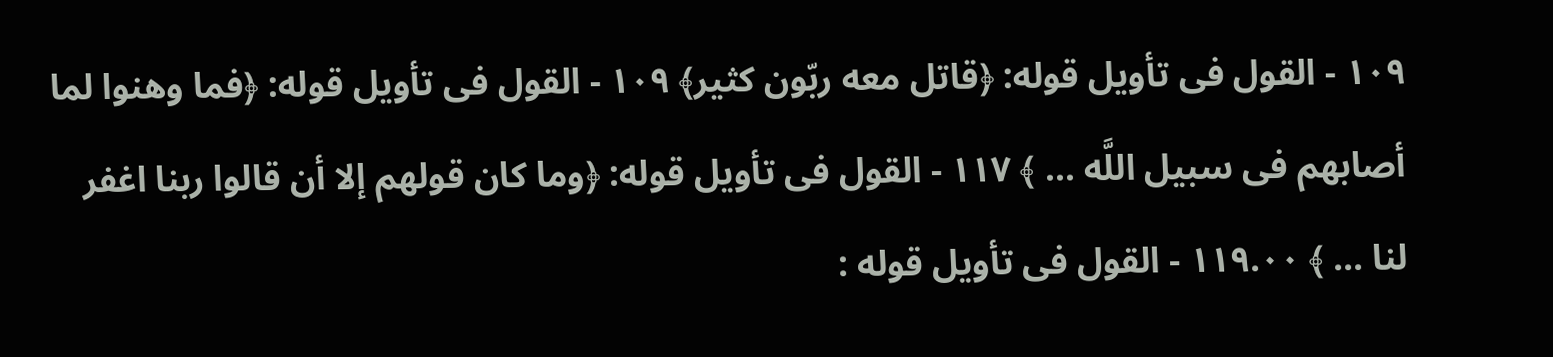١٠٩ - القول فى تأويل قوله: ﴿قاتل معه ربّون كثير﴾ ١٠٩ - القول فى تأويل قوله: ﴿فما وهنوا لما أصابهم فى سبيل اللَّه ... ﴾ ١١٧ - القول فى تأويل قوله: ﴿وما كان قولهم إلا أن قالوا ربنا اغفر لنا ... ﴾ ١١٩.٠٠ - القول فى تأويل قوله :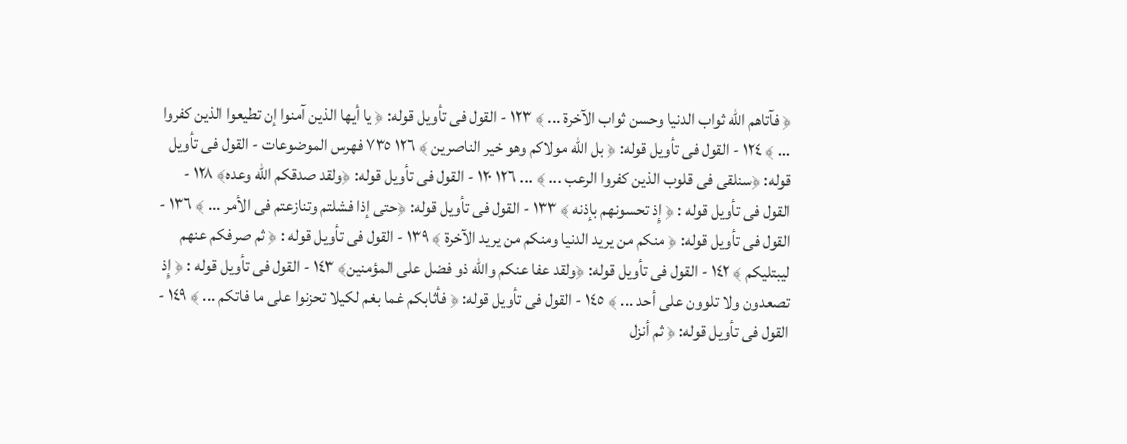﴿ فآتاهم الله ثواب الدنیا وحسن ثواب الآخرة ... ﴾ ١٢٣ - القول فى تأويل قوله: ﴿ يا أيها الذين آمنوا إن تطيعوا الذين كفروا ... ﴾ ١٢٤ - القول فى تأويل قوله: ﴿ بل الله مولاكم وهو خير الناصرین ﴾ ١٢٦ ٧٣٥ فهرس الموضوعات - القول فى تأويل قوله: ﴿سنلقى فى قلوب الذين كفروا الرعب ... ﴾ ... ١٢٦ ١٢٠ - القول فى تأويل قوله: ﴿ولقد صدقكم الله وعده﴾ ١٢٨ - القول فى تأويل قوله : ﴿ إِذ تحسونهم بإذنه ﴾ ١٣٣ - القول فى تأويل قوله: ﴿حتى إذا فشلتم وتنازعتم فى الأمر ... ﴾ ١٣٦ - القول فى تأويل قوله: ﴿ منكم من يريد الدنيا ومنكم من يريد الآخرة ﴾ ١٣٩ - القول فى تأويل قوله : ﴿ ثم صرفکم عنهم لیبتلیکم ﴾ ١٤٢ - القول فى تأويل قوله: ﴿ولقد عفا عنكم والله ذو فضل على المؤمنين﴾ ١٤٣ - القول فى تأويل قوله : ﴿ إِذ تصعدون ولا تلوون على أحد ... ﴾ ١٤٥ - القول فى تأويل قوله: ﴿ فأثابكم غما بغم لكيلا تحزنوا على ما فاتكم ... ﴾ ١٤٩ - القول فى تأويل قوله: ﴿ ثم أنزل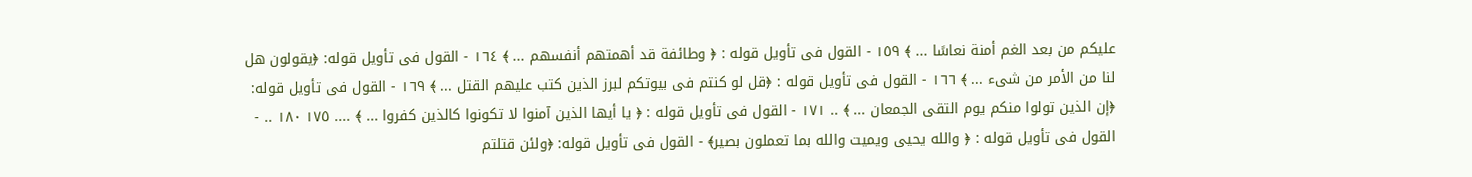عليكم من بعد الغم أمنة نعاسًا ... ﴾ ١٥٩ - القول فى تأويل قوله : ﴿ وطائفة قد أهمتهم أنفسهم ... ﴾ ١٦٤ - القول فى تأويل قوله: ﴿يقولون هل لنا من الأمر من شىء ... ﴾ ١٦٦ - القول فى تأويل قوله : ﴿قل لو كنتم فى بيوتكم لبرز الذين كتب عليهم القتل ... ﴾ ١٦٩ - القول فى تأويل قوله: ﴿إن الذين تولوا منكم يوم التقى الجمعان ... ﴾ .. ١٧١ - القول فى تأويل قوله : ﴿ يا أيها الذين آمنوا لا تكونوا كالذين كفروا ... ﴾ .... ١٧٥ ١٨٠ .. - القول فى تأويل قوله : ﴿ والله يحيى ويميت والله بما تعملون بصير﴾ - القول فى تأويل قوله: ﴿ولئن قتلتم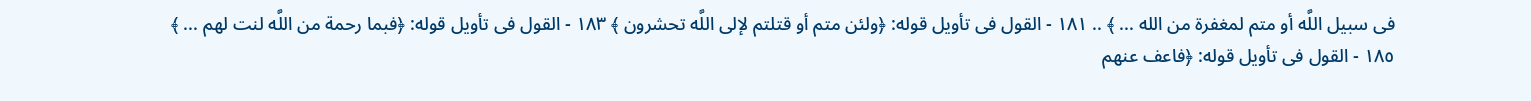فى سبيل اللَّه أو متم لمغفرة من الله ... ﴾ .. ١٨١ - القول فى تأويل قوله: ﴿ولئن متم أو قتلتم لإلى اللَّه تحشرون ﴾ ١٨٣ - القول فى تأويل قوله: ﴿فبما رحمة من اللَّه لنت لهم ... ﴾ ١٨٥ - القول فى تأويل قوله: ﴿فاعف عنهم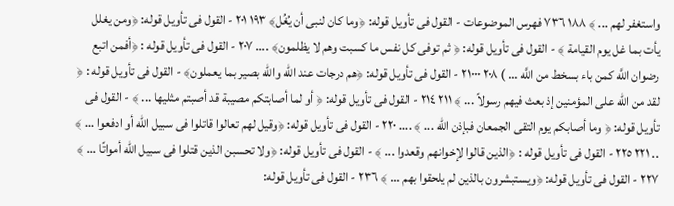واستغفر لهم ... ﴾ ١٨٨ ٧٣٦ فهرس الموضوعات - القول فى تأويل قوله: ﴿وما كان لنبى أن يُغُل﴾ ١٩٣ ٢٠١ - القول فى تأويل قوله: ﴿ومن يغلل يأت بما غل يوم القيامة ﴾ - القول فى تأويل قوله: ﴿ ثم توفى كل نفس ما كسبت وهم لا يظلمون﴾ .... ٢٠٧ - القول فى تأويل قوله : ﴿أفمن اتبع رضوان اللَّه كمن باء بسخط من اللَّه ... ) ٢٠٨ ٢١٠٠٠ - القول فى تأويل قوله: ﴿هم درجات عند الله والله بصير بما يعملون﴾ - القول فى تأويل قوله : ﴿ لقد من الله علی المؤمنين إذ بعث فيهم رسولاً ... ﴾ ٢١١ ٢١٤ - القول فى تأويل قوله: ﴿ أو لما أصابتكم مصيبة قد أصبتم مثليها ... ﴾ - القول فى تأويل قوله: ﴿ وما أصابكم يوم التقى الجمعان فبإذن الله ... ﴾ .... ٢٢٠ - القول فى تأويل قوله: ﴿وقيل لهم تعالوا قاتلوا فى سبيل الله أو ادفعوا ... ﴾ .. ٢٢١ ٢٢٥ - القول فى تأويل قوله : ﴿الذين قالوا لإخوانهم وقعدوا ... ﴾ - القول فى تأويل قوله: ﴿ولا تحسبن الذين قتلوا فى سبيل الله أمواتًا ... ﴾ ٢٢٧ - القول فى تأويل قوله: ﴿ويستبشرون بالذين لم يلحقوا بهم ... ﴾ ٢٣٦ - القول فى تأويل قوله: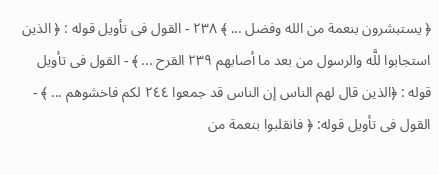﴿ يستبشرون بنعمة من الله وفضل ... ﴾ ٢٣٨ - القول فى تأويل قوله : ﴿ الذين استجابوا للَّه والرسول من بعد ما أصابهم ٢٣٩ القرح ... ﴾ - القول فى تأويل قوله : ﴿الذين قال لهم الناس إن الناس قد جمعوا ٢٤٤ لكم فاخشوهم ... ﴾ - القول فى تأويل قوله: ﴿ فانقلبوا بنعمة من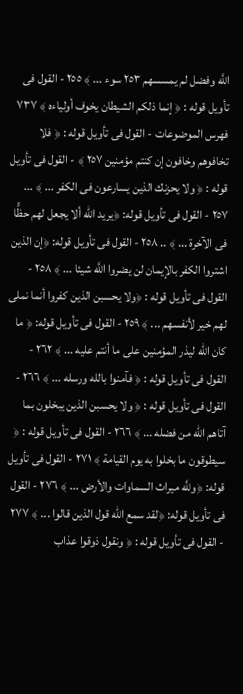اللَّه وفضل لم يمسسهم ٢٥٣ سوء ... ﴾ ٢٥٥ - القول فى تأويل قوله : ﴿ إنما ذلكم الشيطان يخوف أولياءه ﴾ ٧٣٧ فهرس الموضوعات - القول فى تأويل قوله : ﴿ فلا تخافوهم وخافون إن كنتم مؤمنین ٢٥٧ ﴾ - القول فى تأويل قوله : ﴿ ولا يحزنك الذين يسارعون فى الكفر ... ﴾ ... ٢٥٧ - القول فى تأويل قوله: ﴿يريد الله ألا يجعل لهم حظًّا فى الآخرة ... ﴾ .. ٢٥٨ - القول فى تأويل قوله: ﴿إن الذين اشتروا الكفر بالإيمان لن يضروا اللَّه شيئا ... ﴾ ٢٥٨ - القول فى تأويل قوله : ﴿ولا يحسبن الذين كفروا أنما نملی لهم خير لأنفسهم ... ﴾ ٢٥٩ - القول فى تأويل قوله: ﴿ ما كان الله ليذر المؤمنين على ما أنتم عليه ... ﴾ ٢٦٢ - القول فى تأويل قوله : ﴿ فآمنوا بالله ورسله ... ﴾ ٢٦٦ - القول فى تأويل قوله : ﴿ ولا يحسبن الذين يبخلون بما آتاهم الله من فضله ... ﴾ ٢٦٦ - القول فى تأويل قوله : ﴿ سيطوقون ما بخلوا به يوم القيامة ﴾ ٢٧١ - القول فى تأويل قوله: ﴿وللَّه ميراث السماوات والأرض ... ﴾ ٢٧٦ - القول فى تأويل قوله: ﴿لقد سمع الله قول الذين قالوا ... ﴾ ٢٧٧ - القول فى تأويل قوله : ﴿ ونقول ذوقوا عذاب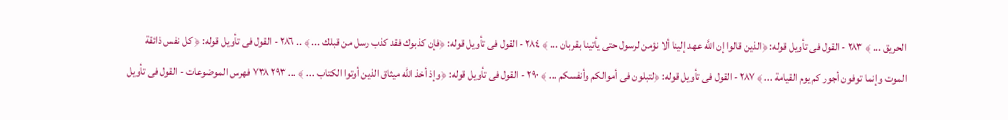الحريق ... ﴾ ٢٨٣ - القول فى تأويل قوله: ﴿الذين قالوا إن اللَّه عهد إلينا ألا نؤمن لرسول حتی یأتینا بقربان ... ﴾ ٢٨٤ - القول فى تأويل قوله: ﴿فإن كذبوك فقد كذب رسل من قبلك ... ﴾ .. ٢٨٦ - القول فى تأويل قوله: ﴿ كل نفس ذائقة الموت وإنما توفون أجور كم يوم القيامة ... ﴾ ٢٨٧ - القول فى تأويل قوله: ﴿لتبلون فى أموالكم وأنفسكم ... ﴾ ٢٩٠ - القول فى تأويل قوله: ﴿وإذ أخذ الله ميثاق الذين أوتوا الكتاب ... ﴾ ... ٢٩٣ ٧٣٨ فهرس الموضوعات - القول فى تأويل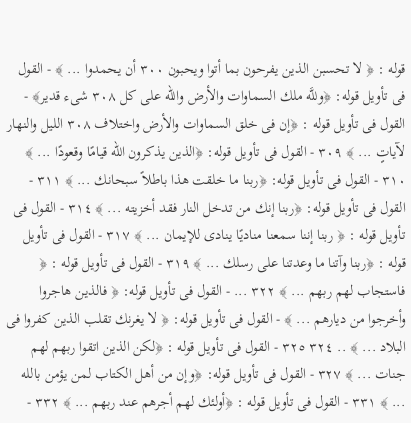قوله : ﴿ لا تحسبن الذين يفرحون بما أتوا ويحبون ٣٠٠ أن يحمدوا ... ﴾ - القول فى تأويل قوله: ﴿وللَّه ملك السماوات والأرض واللّه على كل ٣٠٨ شىء قدير﴾ - القول فى تأويل قوله : ﴿إن فى خلق السماوات والأرض واختلاف ٣٠٨ الليل والنهار لآياتٍ ... ﴾ ٣٠٩ - القول فى تأويل قوله: ﴿الذين يذكرون الله قيامًا وقعودًا ... ﴾ ٣١٠ - القول فى تأويل قوله: ﴿ربنا ما خلقت هذا باطلاً سبحانك ... ﴾ ٣١١ - القول فى تأويل قوله: ﴿ربنا إنك من تدخل النار فقد أخزيته ... ﴾ ٣١٤ - القول فى تأويل قوله : ﴿ ربنا إننا سمعنا مناديًا ينادى للإيمان ... ﴾ ٣١٧ - القول فى تأويل قوله : ﴿ربنا وآتنا ما وعدتنا على رسلك ... ﴾ ٣١٩ - القول فى تأويل قوله : ﴿ فاستجاب لهم ربهم ... ﴾ ٣٢٢ ... - القول فى تأويل قوله: ﴿ فالذين هاجروا وأخرجوا من ديارهم ... ﴾ - القول فى تأويل قوله: ﴿ لا يغرنك تقلب الذين كفروا فى البلاد ... ﴾ .. ٣٢٤ ٣٢٥ - القول فى تأويل قوله : ﴿لكن الذين اتقوا ربهم لهم جنات ... ﴾ ٣٢٧ - القول فى تأويل قوله: ﴿وإن من أهل الكتاب لمن يؤمن بالله ... ﴾ ٣٣١ - القول فى تأويل قوله : ﴿أولئك لهم أجرهم عند ربهم ... ﴾ ٣٣٢ -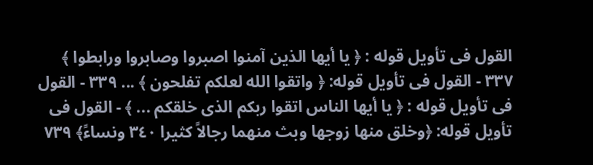القول فى تأويل قوله : ﴿ يا أيها الذين آمنوا اصبروا وصابروا ورابطوا ﴾ ٣٣٧ - القول فى تأويل قوله: ﴿ واتقوا الله لعلكم تفلحون ﴾ ... ٣٣٩ - القول فى تأويل قوله : ﴿ يا أيها الناس اتقوا ربكم الذى خلقكم ... ﴾ - القول فى تأويل قوله: ﴿وخلق منها زوجها وبث منهما رجالاً كثيرا ٣٤٠ ونساءً﴾ ٧٣٩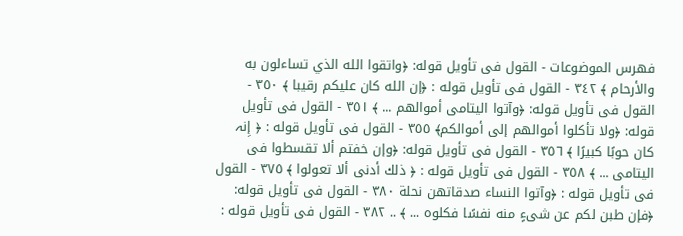فهرس الموضوعات - القول فى تأويل قوله: ﴿واتقوا الله الذي تساءلون به والأرحام ﴾ ٣٤٢ - القول فى تأويل قوله : ﴿إن الله كان عليكم رقيبا ﴾ ٣٥٠ - القول فى تأويل قوله: ﴿وآتوا اليتامى أموالهم ... ﴾ ٣٥١ - القول فى تأويل قوله: ﴿ولا تأكلوا أموالهم إلى أموالكم﴾ ٣٥٥ - القول فى تأويل قوله : ﴿ إِنہ کان حوبًا کبیرًا ﴾ ٣٥٦ - القول فى تأويل قوله: ﴿وإن خفتم ألا تقسطوا فى اليتامى ... ﴾ ٣٥٨ - القول فى تأويل قوله : ﴿ ذلك أدنى ألا تعولوا ﴾ ٣٧٥ - القول فى تأويل قوله : ﴿وآتوا النساء صدقاتهن نحلة ٣٨٠ - القول فى تأويل قوله: ﴿فإن طبن لكم عن شىءٍ منه نفسًا فكلوه ... ﴾ .. ٣٨٢ - القول فى تأويل قوله :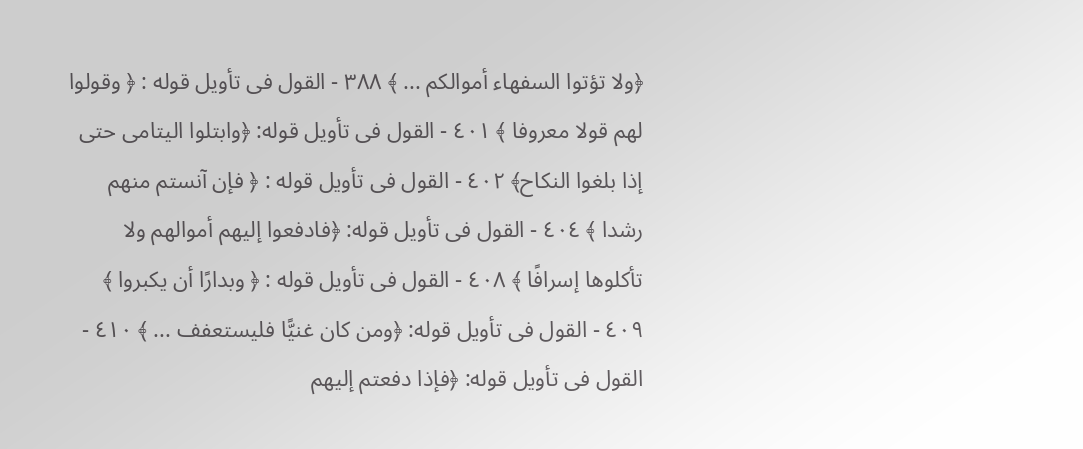﴿ولا تؤتوا السفهاء أموالكم ... ﴾ ٣٨٨ - القول فى تأويل قوله : ﴿ وقولوا لهم قولا معروفا ﴾ ٤٠١ - القول فى تأويل قوله: ﴿وابتلوا اليتامى حتى إذا بلغوا النكاح﴾ ٤٠٢ - القول فى تأويل قوله : ﴿ فإن آنستم منهم رشدا ﴾ ٤٠٤ - القول فى تأويل قوله: ﴿فادفعوا إليهم أموالهم ولا تأكلوها إسرافًا ﴾ ٤٠٨ - القول فى تأويل قوله : ﴿ وبدارًا أن يكبروا ﴾ ٤٠٩ - القول فى تأويل قوله: ﴿ومن كان غنيًّا فليستعفف ... ﴾ ٤١٠ - القول فى تأويل قوله: ﴿فإذا دفعتم إليهم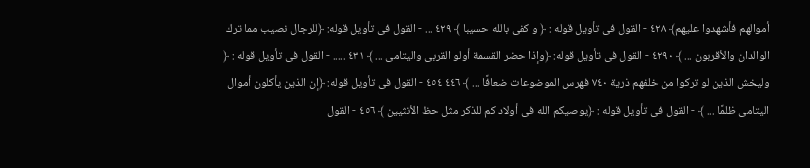أموالهم فأشهدوا عليهم﴾ ٤٢٨ - القول فى تأويل قوله : ﴿ و کفی بالله حسیبا ﴾ ٤٢٩ ... - القول فى تأويل قوله: ﴿للرجال نصيب مما ترك الوالدان والأقربون ... ﴾ ٤٢٩٠ - القول فى تأويل قوله: ﴿وإذا حضر القسمة أولو القربى واليتامى ... ﴾ ٤٣١ ..... - القول فى تأويل قوله : ﴿ وليخش الذين لو تركوا من خلفهم ذرية ٧٤٠ فهرس الموضوعات ضعافًا ... ﴾ ٤٤٦ ٤٥٤ - القول فى تأويل قوله: ﴿إن الذين يأكلون أموال اليتامى ظلمًا ... ﴾ - القول فى تأويل قوله : ﴿يوصيكم الله فى أولاد كم للذكر مثل حظ الأنثیین ﴾ ٤٥٦ - القول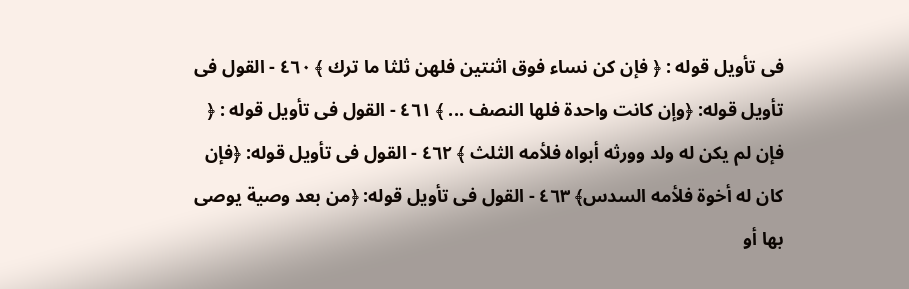فی تأويل قوله : ﴿ فإن کن نساء فوق اثنتین فلهن ثلثا ما ترك ﴾ ٤٦٠ - القول فى تأويل قوله: ﴿وإن كانت واحدة فلها النصف ... ﴾ ٤٦١ - القول فى تأويل قوله : ﴿ فإن لم یکن له ولد وورثه أبواه فلأمه الثلث ﴾ ٤٦٢ - القول فى تأويل قوله: ﴿فإن كان له أخوة فلأمه السدس﴾ ٤٦٣ - القول فى تأويل قوله: ﴿من بعد وصية يوصى بها أو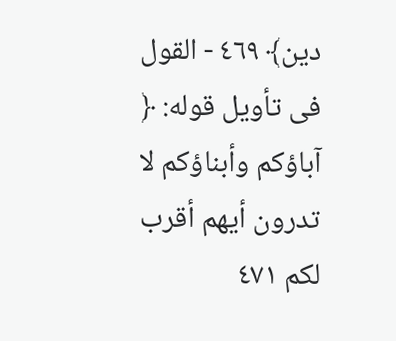دين﴾ ٤٦٩ - القول فى تأويل قوله: ﴿ آباؤكم وأبناؤكم لا تدرون أيهم أقرب لكم ٤٧١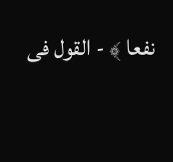نفعا ﴾ - القول فى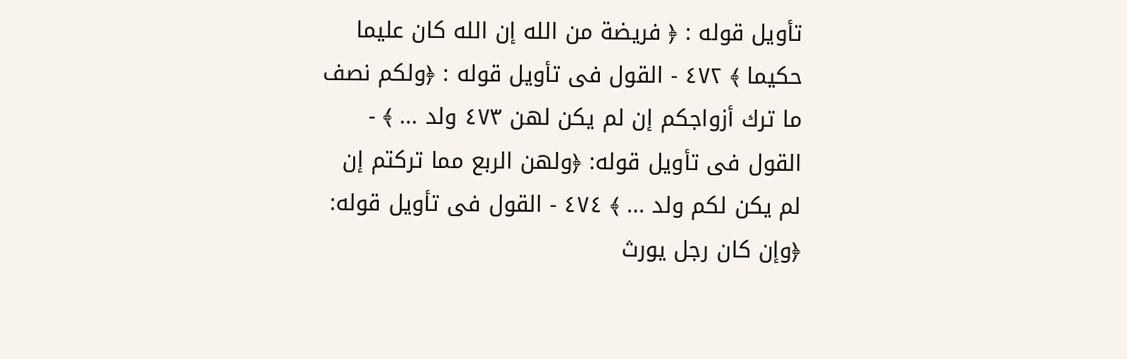تأويل قوله : ﴿ فریضة من الله إن الله كان علیما حکیما ﴾ ٤٧٢ - القول فى تأويل قوله : ﴿ولكم نصف ما ترك أزواجكم إن لم يكن لهن ٤٧٣ ولد ... ﴾ - القول فى تأويل قوله: ﴿ولهن الربع مما تركتم إن لم يكن لكم ولد ... ﴾ ٤٧٤ - القول فى تأويل قوله: ﴿وإن كان رجل يورث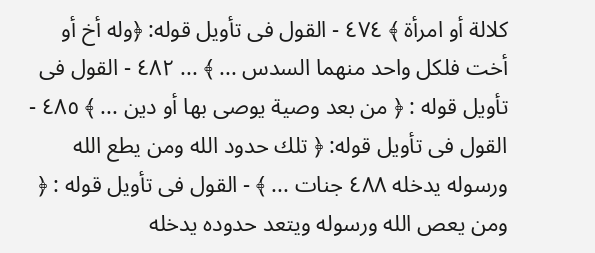كلالة أو امرأة ﴾ ٤٧٤ - القول فى تأويل قوله: ﴿وله أخ أو أخت فلكل واحد منهما السدس ... ﴾ ... ٤٨٢ - القول فى تأويل قوله : ﴿ من بعد وصیة یوصی بها أو دین ... ﴾ ٤٨٥ - القول فى تأويل قوله: ﴿ تلك حدود الله ومن يطع الله ورسوله يدخله ٤٨٨ جنات ... ﴾ - القول فى تأويل قوله : ﴿ ومن يعص الله ورسوله ویتعد حدوده يدخله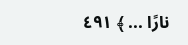نارًا ... ﴾ ٤٩١